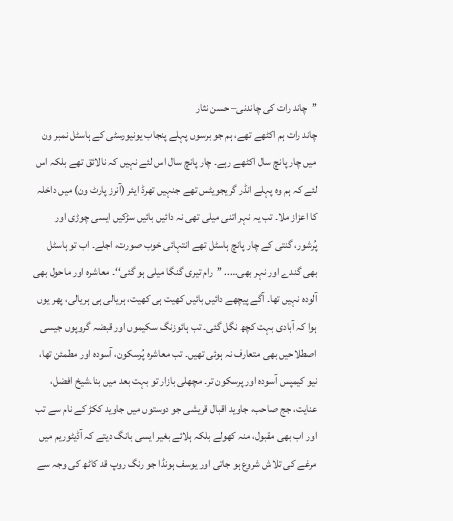’’چاند رات کی چاندنی– حسن نثار
چاند رات ہم اکٹھے تھے، ہم جو برسوں پہلے پنجاب یونیورسٹی کے ہاسٹل نمبر ون میں چار پانچ سال اکٹھے رہے۔ چار پانچ سال اس لئے نہیں کہ نالائق تھے بلکہ اس لئے کہ ہم وہ پہلے انڈر گریجویٹس تھے جنہیں تھرڈ ایئر (آنرز پارٹ ون) میں داخلہ کا اعزاز ملا۔ تب یہ نہر اتنی میلی تھی نہ دائیں بائیں سڑکیں ایسی چوڑی اور پُرشور، گنتی کے چار پانچ ہاسٹل تھے انتہائی خوب صورت، اجلے۔ اب تو ہاسٹل بھی گندے اور نہر بھی….. ’’رام تیری گنگا میلی ہو گئی‘‘۔ معاشرہ اور ماحول بھی آلودہ نہیں تھا۔ آگے پیچھے دائیں بائیں کھیت ہی کھیت، ہریالی ہی ہریالی، پھر یوں ہوا کہ آبادی بہت کچھ نگل گئی۔ تب ہائوزنگ سکیموں اور قبضہ گروپوں جیسی اصطلاحیں بھی متعارف نہ ہوئی تھیں۔ تب معاشرہ پُرسکون، آسودہ اور مطمئن تھا، نیو کیمپس آسودہ اور پرسکون تر۔ مچھلی بازار تو بہت بعد میں بنا۔شیخ افضل، عنایت، جج صاحب، جاوید اقبال قریشی جو دوستوں میں جاوید ککڑ کے نام سے تب اور اب بھی مقبول، منہ کھولے بلکہ ہلائے بغیر ایسی بانگ دیتے کہ آڈیٹوریم میں مرغے کی تلاش شروع ہو جاتی اور یوسف ہونڈا جو رنگ روپ قد کاٹھ کی وجہ سے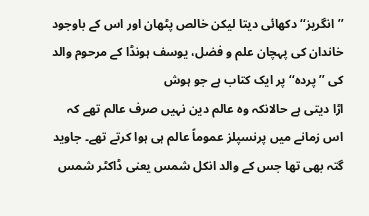’’انگریز‘‘ دکھائی دیتا لیکن خالص پٹھان اور اس کے باوجود خاندان کی پہچان علم و فضل، یوسف ہونڈا کے مرحوم والد کی ’’پردہ‘‘ پر ایک کتاب ہے جو ہوش
اڑا دیتی ہے حالانکہ وہ عالم دین نہیں صرف عالم تھے کہ اس زمانے میں پرنسپلز عموماً عالم ہی ہوا کرتے تھے۔ جاوید گتہ بھی تھا جس کے والد انکل شمس یعنی ڈاکٹر شمس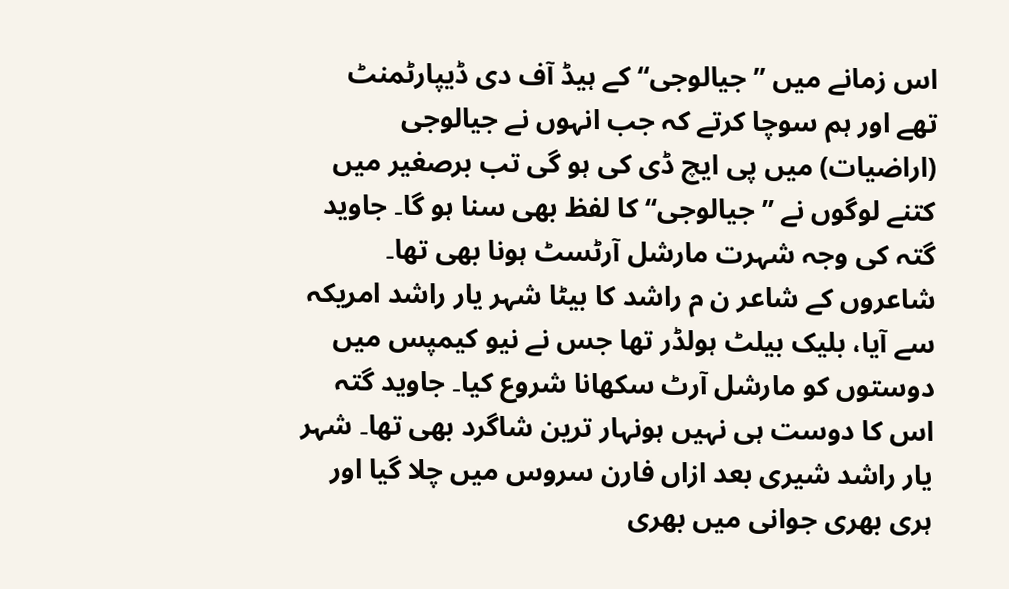اس زمانے میں ’’جیالوجی‘‘ کے ہیڈ آف دی ڈیپارٹمنٹ تھے اور ہم سوچا کرتے کہ جب انہوں نے جیالوجی (اراضیات) میں پی ایچ ڈی کی ہو گی تب برصغیر میں کتنے لوگوں نے ’’جیالوجی‘‘ کا لفظ بھی سنا ہو گا۔ جاوید گتہ کی وجہ شہرت مارشل آرٹسٹ ہونا بھی تھا۔ شاعروں کے شاعر ن م راشد کا بیٹا شہر یار راشد امریکہ سے آیا، بلیک بیلٹ ہولڈر تھا جس نے نیو کیمپس میں دوستوں کو مارشل آرٹ سکھانا شروع کیا۔ جاوید گتہ اس کا دوست ہی نہیں ہونہار ترین شاگرد بھی تھا۔ شہر یار راشد شیری بعد ازاں فارن سروس میں چلا گیا اور ہری بھری جوانی میں بھری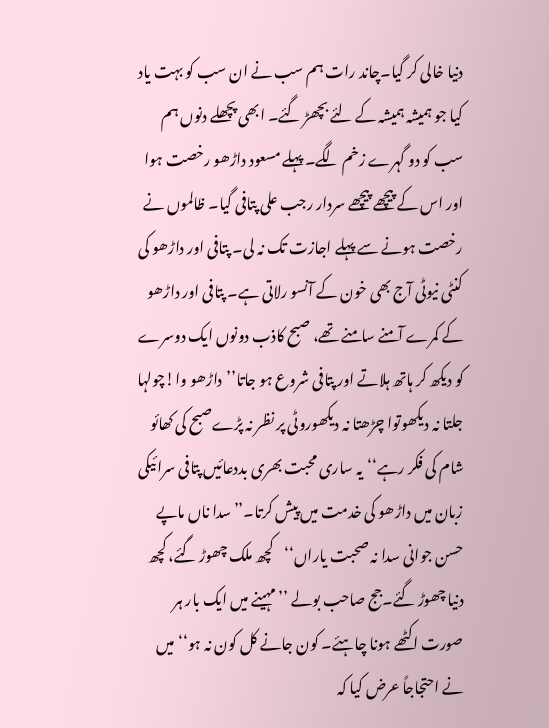دنیا خالی کر گیا۔چاند رات ہم سب نے ان سب کو بہت یاد کیا جو ہمیشہ ہمیشہ کے لئے بچھڑ گئے۔ ابھی پچھلے دنوں ہم سب کو دو گہرے زخم لگے۔ پہلے مسعود داڑھو رخصت ہوا اور اس کے پیچھے پیچھے سردار رجب علی پتافی گیا۔ ظالموں نے رخصت ہونے سے پہلے اجازت تک نہ لی۔ پتافی اور داڑھو کی کنٹی نیوٹی آج بھی خون کے آنسو رلاتی ہے۔ پتافی اور داڑھو کے کمرے آمنے سامنے تھے، صبح کاذب دونوں ایک دوسرے کو دیکھ کر ہاتھ ہلاتے اور پتافی شروع ہو جاتا’’داڑھو وا!چولہا جلتا نہ دیکھوتوا چڑھتا نہ دیکھوروٹی پر نظر نہ پڑےصبح کی کھائو شام کی فکر رہے‘‘یہ ساری محبت بھری بددعائیں پتافی سرائیکی زبان میں داڑھو کی خدمت میں پیش کرتا۔’’سدا ناں ماپے حسن جوانی سدا نہ صحبت یاراں‘‘کچھ ملک چھوڑ گئے، کچھ دنیا چھوڑ گئے۔جج صاحب بولے ’’مہینے میں ایک بار ہر صورت اکٹھے ہونا چاہئے۔ کون جانے کل کون نہ ہو‘‘ میں نے احتجاجاً عرض کیا کہ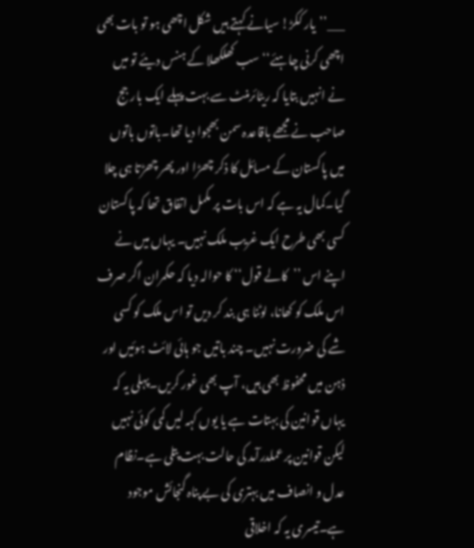___’’یار ککڑ! سیانے کہتے ہیں شکل اچھی ہو تو بات بھی اچھی کرنی چاہئے‘‘ سب کھلکھلا کے ہنس دیئے تو میں نے انہیں بتایا کہ ریٹائرمنٹ سے بہت پہلے ایک بار جج صاحب نے مجھے باقاعدہ سمن بھجوا دیا تھا۔باتوں باتوں میں پاکستان کے مسائل کا ذکر چھڑا اور پھر چھڑتا ہی چلا گیا۔کمال یہ ہے کہ اس بات پر مکمل اتفاق تھا کہ پاکستان کسی بھی طرح ایک غریب ملک نہیں۔ یہاں میں نے اپنے اس ’’کالے قول‘‘ کا حوالہ دیا کہ حکمران اگر صرف اس ملک کو کھانا، لوٹنا ہی بند کر دیں تو اس ملک کو کسی شے کی ضرورت نہیں۔ چند باتیں جو ہائی لائٹ ہوئیں اور ذہن میں محفوظ بھی ہیں، آپ بھی غور کریں۔پہلی یہ کہ یہاں قوانین کی بہتات ہے یا یوں کہہ لیں کمی کوئی نہیں لیکن قوانین پر عملدرآمد کی حالت بہت پتلی ہے۔نظام عدل و انصاف میں بہتری کی بے پناہ گنجائش موجود ہے۔تیسری یہ کہ اخلاقی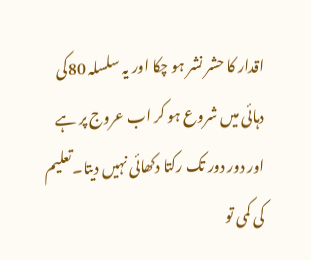اقدار کا حشر نشر ہو چکا اور یہ سلسلہ 80کی دہائی میں شروع ہو کر اب عروج پر ہے اور دور دور تک رکتا دکھائی نہیں دیتا۔تعلیم کی کمی تو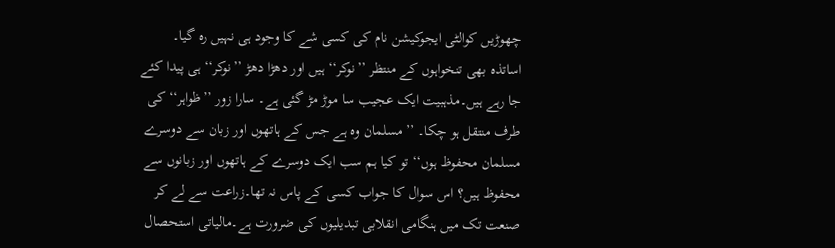چھوڑیں کوالٹی ایجوکیشن نام کی کسی شے کا وجود ہی نہیں رہ گیا۔ اساتذہ بھی تنخواہوں کے منتظر ’’نوکر‘‘ ہیں اور دھڑا دھڑ ’’نوکر‘‘ ہی پیدا کئے جا رہے ہیں۔مذہبیت ایک عجیب سا موڑ مڑ گئی ہے۔ سارا زور ’’ظواہر‘‘ کی طرف منتقل ہو چکا۔ ’’مسلمان وہ ہے جس کے ہاتھوں اور زبان سے دوسرے مسلمان محفوظ ہوں‘‘ تو کیا ہم سب ایک دوسرے کے ہاتھوں اور زبانوں سے محفوظ ہیں؟ اس سوال کا جواب کسی کے پاس نہ تھا۔زراعت سے لے کر صنعت تک میں ہنگامی انقلابی تبدیلیوں کی ضرورت ہے۔مالیاتی استحصال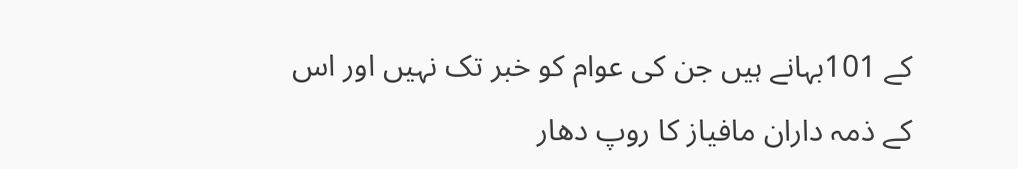کے 101بہانے ہیں جن کی عوام کو خبر تک نہیں اور اس کے ذمہ داران مافیاز کا روپ دھار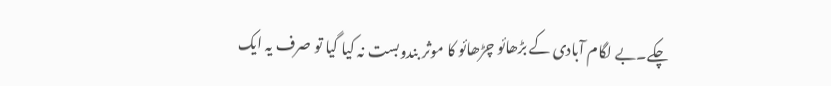چکے۔بے لگام آبادی کے بڑھائو چڑھائو کا موثر بندوبست نہ کیا گیا تو صرف یہ ایک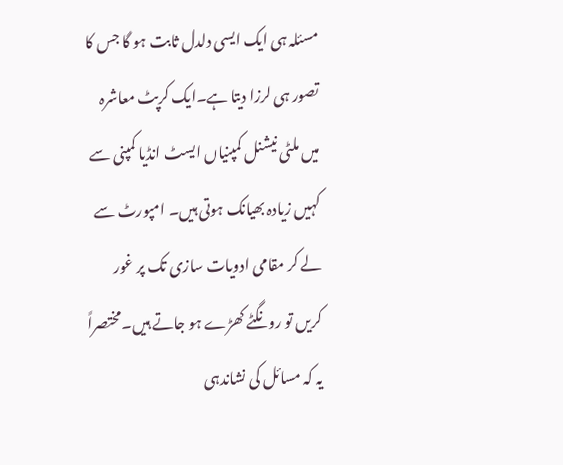مسئلہ ہی ایک ایسی دلدل ثابت ہو گا جس کا تصور ہی لرزا دیتا ہے۔ایک کرپٹ معاشرہ میں ملٹی نیشنل کمپنیاں ایسٹ انڈیا کمپنی سے کہیں زیادہ بھیانک ہوتی ہیں۔ امپورٹ سے لے کر مقامی ادویات سازی تک پر غور کریں تو رونگٹے کھڑے ہو جاتے ہیں۔مختصراً یہ کہ مسائل کی نشاندہی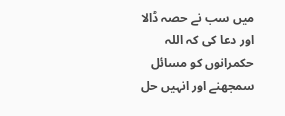میں سب نے حصہ ڈالا اور دعا کی کہ اللہ حکمرانوں کو مسائل سمجھنے اور انہیں حل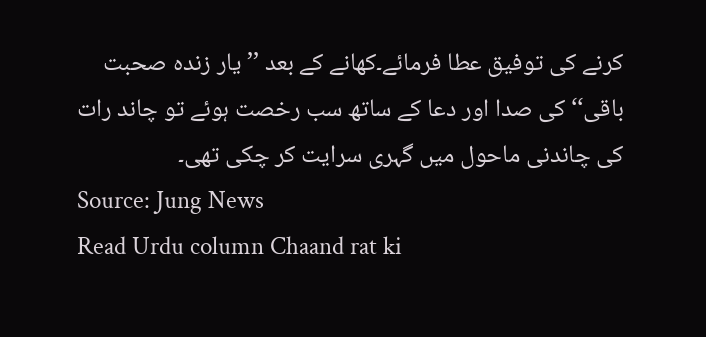کرنے کی توفیق عطا فرمائے۔کھانے کے بعد ’’یار زندہ صحبت باقی‘‘ کی صدا اور دعا کے ساتھ سب رخصت ہوئے تو چاند رات کی چاندنی ماحول میں گہری سرایت کر چکی تھی۔
Source: Jung News
Read Urdu column Chaand rat ki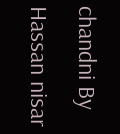chandni By Hassan nisar